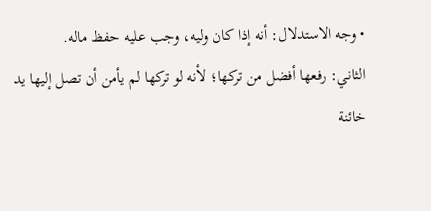• وجه الاستدلال: أنه إذا كان وليه، وجب عليه حفظ ماله.
الثاني: رفعها أفضل من تركها؛ لأنه لو تركها لم يأمن أن تصل إليها يد خائنة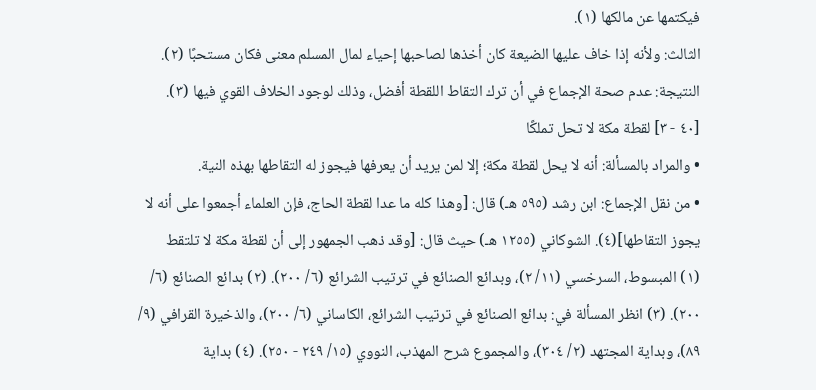فيكتمها عن مالكها (١).
الثالث: ولأنه إذا خاف عليها الضيعة كان أخذها لصاحبها إحياء لمال المسلم معنى فكان مستحبًا (٢).
النتيجة: عدم صحة الإجماع في أن ترك التقاط اللقطة أفضل، وذلك لوجود الخلاف القوي فيها (٣).
[٤٠ - ٣] لقطة مكة لا تحل تملكًا
• والمراد بالمسألة: أنه لا يحل لقطة مكة؛ إلا لمن يريد أن يعرفها فيجوز له التقاطها بهذه النية.
• من نقل الإجماع: ابن رشد (٥٩٥ هـ) قال: [وهذا كله ما عدا لقطة الحاج، فإن العلماء أجمعوا على أنه لا يجوز التقاطها](٤). الشوكاني (١٢٥٥ هـ) حيث قال: [وقد ذهب الجمهور إلى أن لقطة مكة لا تلتقط
(١) المبسوط، السرخسي (١١/ ٢)، وبدائع الصنائع في ترتيب الشرائع (٦/ ٢٠٠). (٢) بدائع الصنائع (٦/ ٢٠٠). (٣) انظر المسألة في: بدائع الصنائع في ترتيب الشرائع، الكاساني (٦/ ٢٠٠)، والذخيرة القرافي (٩/ ٨٩)، وبداية المجتهد (٢/ ٣٠٤)، والمجموع شرح المهذب، النووي (١٥/ ٢٤٩ - ٢٥٠). (٤) بداية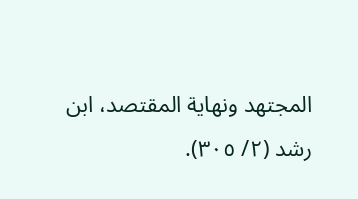المجتهد ونهاية المقتصد، ابن رشد (٢/ ٣٠٥).